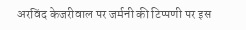अरविंद केजरीवाल पर जर्मनी की टिप्पणी पर इस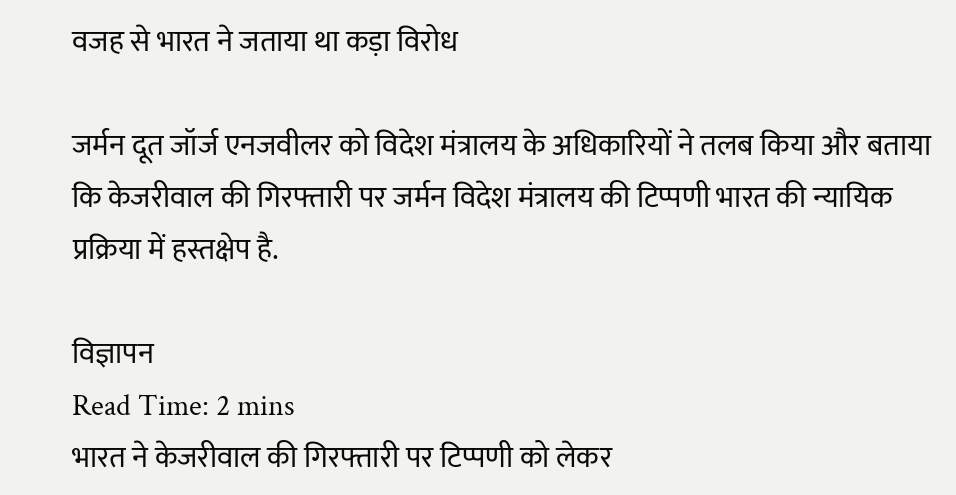वजह से भारत ने जताया था कड़ा विरोध

जर्मन दूत जॉर्ज एनजवीलर को विदेश मंत्रालय के अधिकारियों ने तलब किया और बताया कि केजरीवाल की गिरफ्तारी पर जर्मन विदेश मंत्रालय की टिप्पणी भारत की न्यायिक प्रक्रिया में हस्तक्षेप है.

विज्ञापन
Read Time: 2 mins
भारत ने केजरीवाल की गिरफ्तारी पर टिप्पणी को लेकर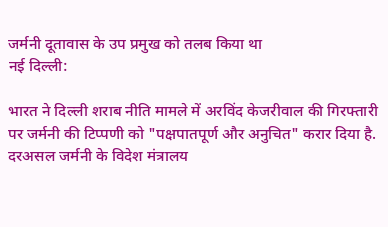जर्मनी दूतावास के उप प्रमुख को तलब किया था
नई दिल्ली:

भारत ने दिल्ली शराब नीति मामले में अरविंद केजरीवाल की गिरफ्तारी पर जर्मनी की टिप्पणी को "पक्षपातपूर्ण और अनुचित" करार दिया है. दरअसल जर्मनी के विदेश मंत्रालय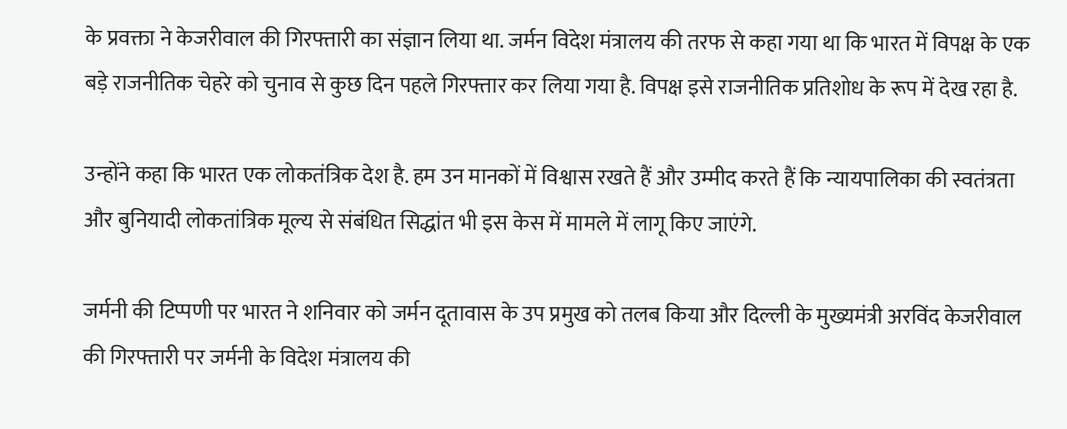के प्रवक्ता ने केजरीवाल की गिरफ्तारी का संज्ञान लिया था. जर्मन विदेश मंत्रालय की तरफ से कहा गया था कि भारत में विपक्ष के एक बड़े राजनीतिक चेहरे को चुनाव से कुछ दिन पहले गिरफ्तार कर लिया गया है. विपक्ष इसे राजनीतिक प्रतिशोध के रूप में देख रहा है.

उन्होंने कहा कि भारत एक लोकतंत्रिक देश है. हम उन मानकों में विश्वास रखते हैं और उम्मीद करते हैं कि न्यायपालिका की स्वतंत्रता और बुनियादी लोकतांत्रिक मूल्य से संबंधित सिद्धांत भी इस केस में मामले में लागू किए जाएंगे.

जर्मनी की टिप्पणी पर भारत ने शनिवार को जर्मन दूतावास के उप प्रमुख को तलब किया और दिल्ली के मुख्यमंत्री अरविंद केजरीवाल की गिरफ्तारी पर जर्मनी के विदेश मंत्रालय की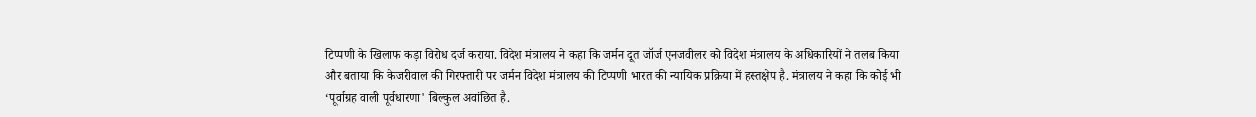टिप्पणी के खिलाफ कड़ा विरोध दर्ज कराया. विदेश मंत्रालय ने कहा कि जर्मन दूत जॉर्ज एनजवीलर को विदेश मंत्रालय के अधिकारियों ने तलब किया और बताया कि केजरीवाल की गिरफ्तारी पर जर्मन विदेश मंत्रालय की टिप्पणी भारत की न्यायिक प्रक्रिया में हस्तक्षेप है. मंत्रालय ने कहा कि कोई भी ‘पूर्वाग्रह वाली पूर्वधारणा' बिल्कुल अवांछित है.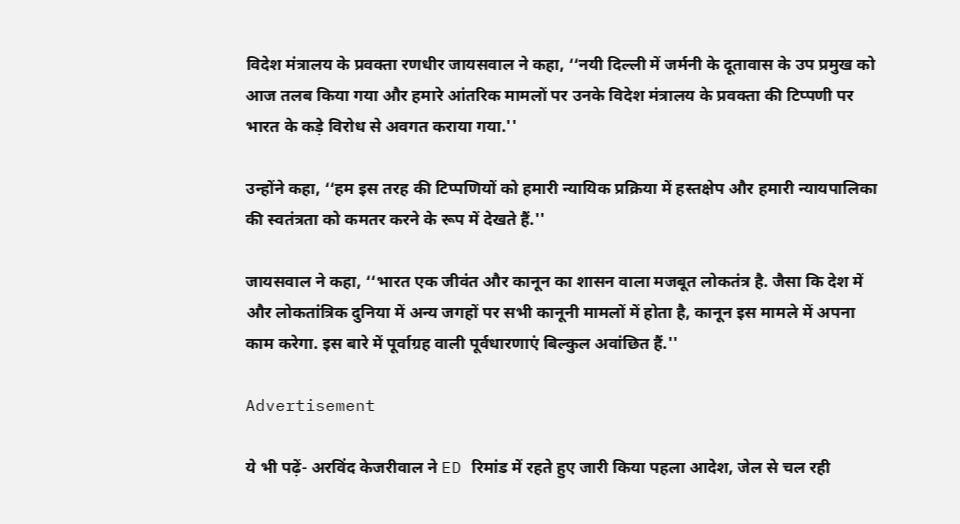विदेश मंत्रालय के प्रवक्ता रणधीर जायसवाल ने कहा, ‘‘नयी दिल्ली में जर्मनी के दूतावास के उप प्रमुख को आज तलब किया गया और हमारे आंतरिक मामलों पर उनके विदेश मंत्रालय के प्रवक्ता की टिप्पणी पर भारत के कड़े विरोध से अवगत कराया गया.''

उन्होंने कहा, ‘‘हम इस तरह की टिप्पणियों को हमारी न्यायिक प्रक्रिया में हस्तक्षेप और हमारी न्यायपालिका की स्वतंत्रता को कमतर करने के रूप में देखते हैं.''

जायसवाल ने कहा, ‘‘भारत एक जीवंत और कानून का शासन वाला मजबूत लोकतंत्र है. जैसा कि देश में और लोकतांत्रिक दुनिया में अन्य जगहों पर सभी कानूनी मामलों में होता है, कानून इस मामले में अपना काम करेगा. इस बारे में पूर्वाग्रह वाली पूर्वधारणाएं बिल्कुल अवांछित हैं.''

Advertisement

ये भी पढ़ें- अरविंद केजरीवाल ने ED रिमांड में रहते हुए जारी किया पहला आदेश, जेल से चल रही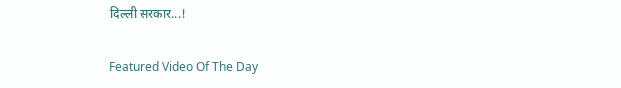दिल्‍ली सरकार...!

Featured Video Of The Day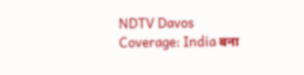NDTV Davos Coverage: India बना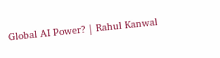Global AI Power? | Rahul Kanwal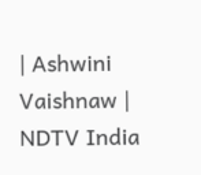| Ashwini Vaishnaw | NDTV India